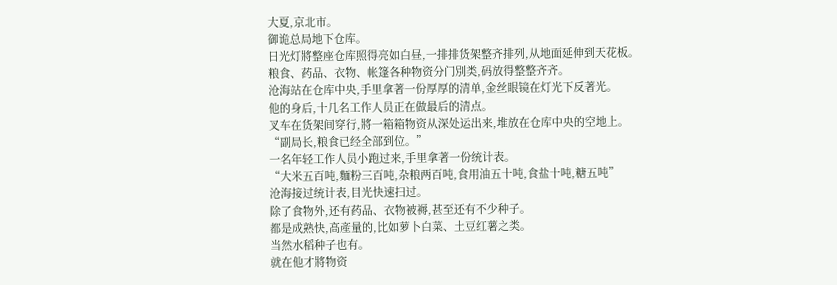大夏,京北市。
御诡总局地下仓库。
日光灯將整座仓库照得亮如白昼,一排排货架整齐排列,从地面延伸到天花板。
粮食、药品、衣物、帐篷各种物资分门別类,码放得整整齐齐。
沧海站在仓库中央,手里拿著一份厚厚的清单,金丝眼镜在灯光下反著光。
他的身后,十几名工作人员正在做最后的清点。
叉车在货架间穿行,將一箱箱物资从深处运出来,堆放在仓库中央的空地上。
“副局长,粮食已经全部到位。”
一名年轻工作人员小跑过来,手里拿著一份统计表。
“大米五百吨,麵粉三百吨,杂粮两百吨,食用油五十吨,食盐十吨,糖五吨”
沧海接过统计表,目光快速扫过。
除了食物外,还有药品、衣物被褥,甚至还有不少种子。
都是成熟快,高產量的,比如萝卜白菜、土豆红薯之类。
当然水稻种子也有。
就在他才將物资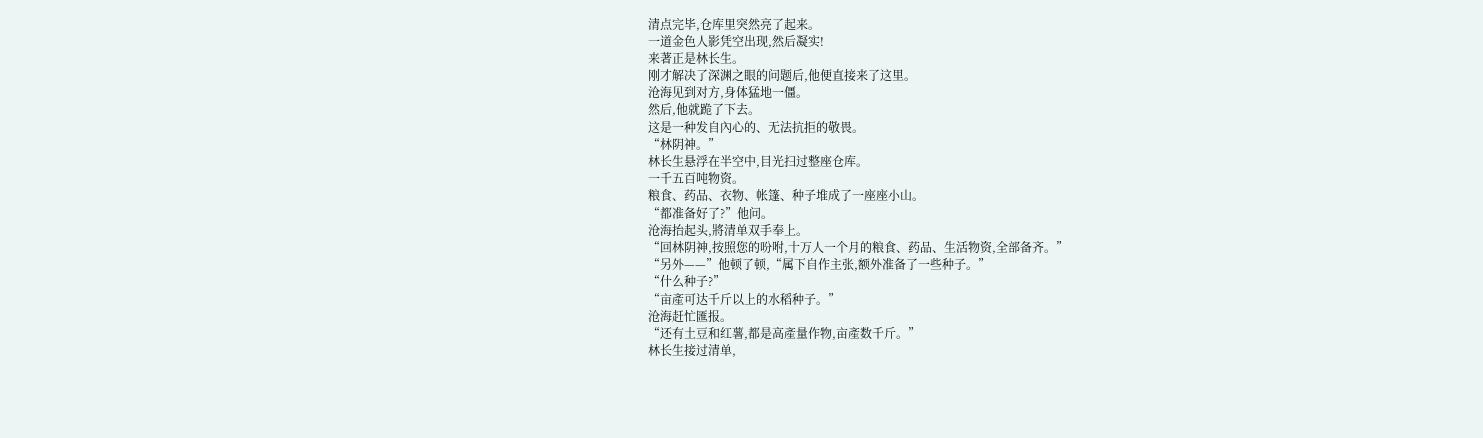清点完毕,仓库里突然亮了起来。
一道金色人影凭空出现,然后凝实!
来著正是林长生。
刚才解决了深渊之眼的问题后,他便直接来了这里。
沧海见到对方,身体猛地一僵。
然后,他就跪了下去。
这是一种发自內心的、无法抗拒的敬畏。
“林阴神。”
林长生悬浮在半空中,目光扫过整座仓库。
一千五百吨物资。
粮食、药品、衣物、帐篷、种子堆成了一座座小山。
“都准备好了?”他问。
沧海抬起头,將清单双手奉上。
“回林阴神,按照您的吩咐,十万人一个月的粮食、药品、生活物资,全部备齐。”
“另外——”他顿了顿,“属下自作主张,额外准备了一些种子。”
“什么种子?”
“亩產可达千斤以上的水稻种子。”
沧海赶忙匯报。
“还有土豆和红薯,都是高產量作物,亩產数千斤。”
林长生接过清单,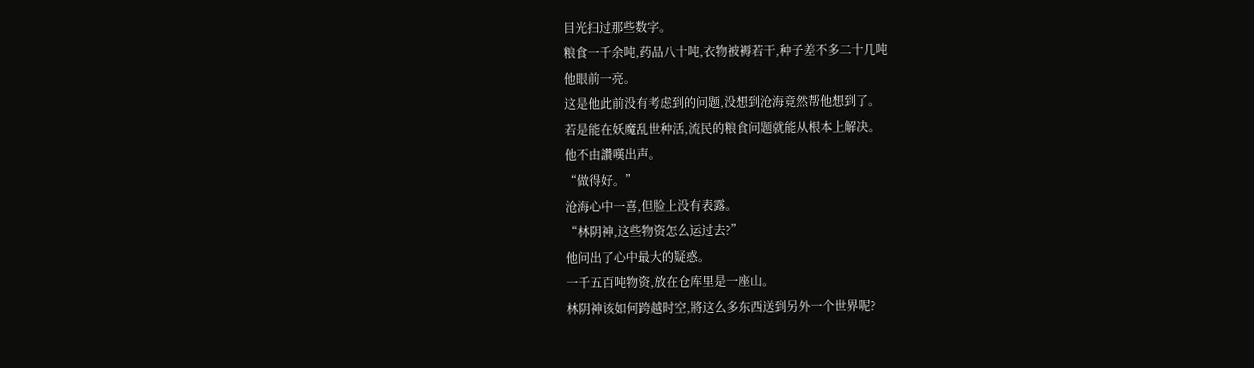目光扫过那些数字。
粮食一千余吨,药品八十吨,衣物被褥若干,种子差不多二十几吨
他眼前一亮。
这是他此前没有考虑到的问题,没想到沧海竟然帮他想到了。
若是能在妖魔乱世种活,流民的粮食问题就能从根本上解决。
他不由讚嘆出声。
“做得好。”
沧海心中一喜,但脸上没有表露。
“林阴神,这些物资怎么运过去?”
他问出了心中最大的疑惑。
一千五百吨物资,放在仓库里是一座山。
林阴神该如何跨越时空,將这么多东西送到另外一个世界呢?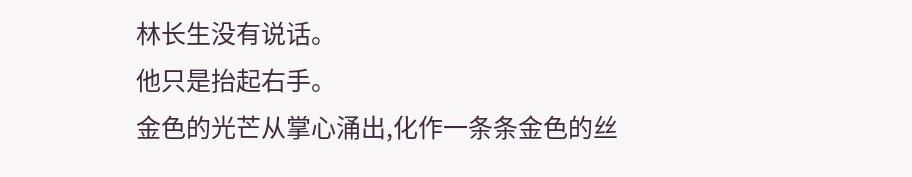林长生没有说话。
他只是抬起右手。
金色的光芒从掌心涌出,化作一条条金色的丝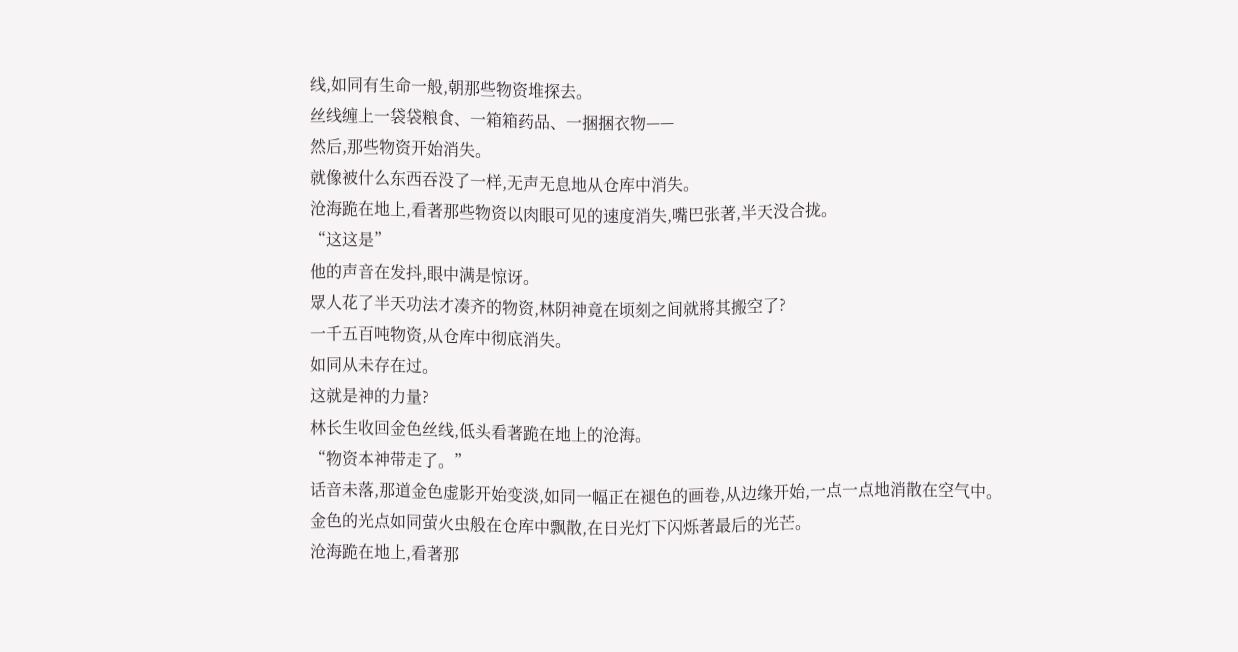线,如同有生命一般,朝那些物资堆探去。
丝线缠上一袋袋粮食、一箱箱药品、一捆捆衣物——
然后,那些物资开始消失。
就像被什么东西吞没了一样,无声无息地从仓库中消失。
沧海跪在地上,看著那些物资以肉眼可见的速度消失,嘴巴张著,半天没合拢。
“这这是”
他的声音在发抖,眼中满是惊讶。
眾人花了半天功法才凑齐的物资,林阴神竟在顷刻之间就將其搬空了?
一千五百吨物资,从仓库中彻底消失。
如同从未存在过。
这就是神的力量?
林长生收回金色丝线,低头看著跪在地上的沧海。
“物资本神带走了。”
话音未落,那道金色虚影开始变淡,如同一幅正在褪色的画卷,从边缘开始,一点一点地消散在空气中。
金色的光点如同萤火虫般在仓库中飘散,在日光灯下闪烁著最后的光芒。
沧海跪在地上,看著那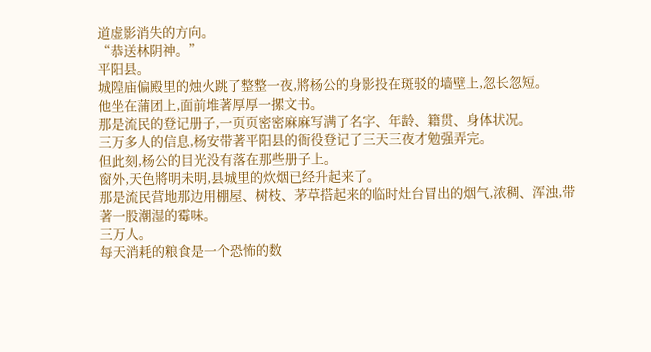道虚影消失的方向。
“恭送林阴神。”
平阳县。
城隍庙偏殿里的烛火跳了整整一夜,將杨公的身影投在斑驳的墙壁上,忽长忽短。
他坐在蒲团上,面前堆著厚厚一摞文书。
那是流民的登记册子,一页页密密麻麻写满了名字、年龄、籍贯、身体状况。
三万多人的信息,杨安带著平阳县的衙役登记了三天三夜才勉强弄完。
但此刻,杨公的目光没有落在那些册子上。
窗外,天色將明未明,县城里的炊烟已经升起来了。
那是流民营地那边用棚屋、树枝、茅草搭起来的临时灶台冒出的烟气,浓稠、浑浊,带著一股潮湿的霉味。
三万人。
每天消耗的粮食是一个恐怖的数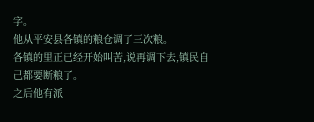字。
他从平安县各镇的粮仓调了三次粮。
各镇的里正已经开始叫苦,说再调下去,镇民自己都要断粮了。
之后他有派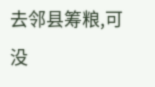去邻县筹粮,可没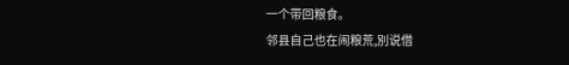一个带回粮食。
邻县自己也在闹粮荒,別说借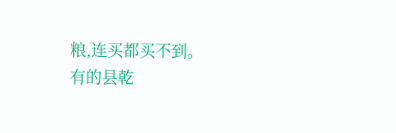粮,连买都买不到。
有的县乾